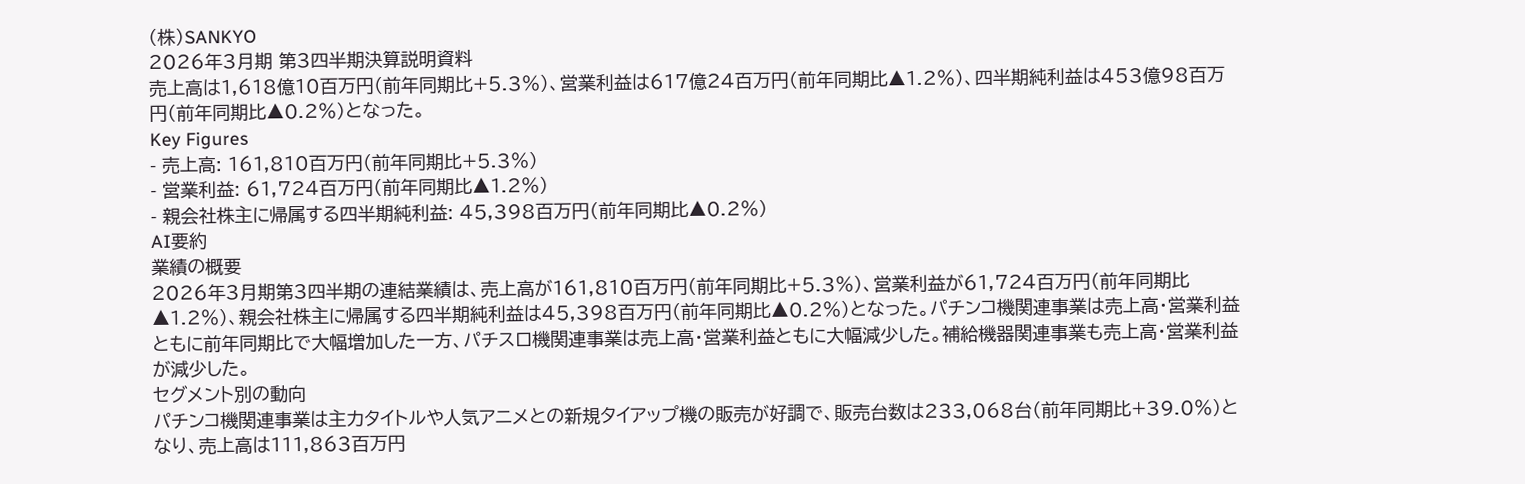(株)SANKYO
2026年3月期 第3四半期決算説明資料
売上高は1,618億10百万円(前年同期比+5.3%)、営業利益は617億24百万円(前年同期比▲1.2%)、四半期純利益は453億98百万円(前年同期比▲0.2%)となった。
Key Figures
- 売上高: 161,810百万円(前年同期比+5.3%)
- 営業利益: 61,724百万円(前年同期比▲1.2%)
- 親会社株主に帰属する四半期純利益: 45,398百万円(前年同期比▲0.2%)
AI要約
業績の概要
2026年3月期第3四半期の連結業績は、売上高が161,810百万円(前年同期比+5.3%)、営業利益が61,724百万円(前年同期比▲1.2%)、親会社株主に帰属する四半期純利益は45,398百万円(前年同期比▲0.2%)となった。パチンコ機関連事業は売上高・営業利益ともに前年同期比で大幅増加した一方、パチスロ機関連事業は売上高・営業利益ともに大幅減少した。補給機器関連事業も売上高・営業利益が減少した。
セグメント別の動向
パチンコ機関連事業は主力タイトルや人気アニメとの新規タイアップ機の販売が好調で、販売台数は233,068台(前年同期比+39.0%)となり、売上高は111,863百万円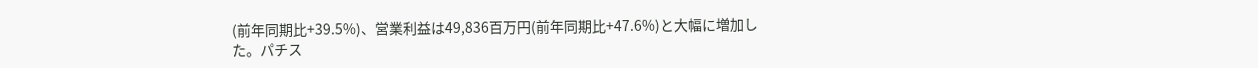(前年同期比+39.5%)、営業利益は49,836百万円(前年同期比+47.6%)と大幅に増加した。パチス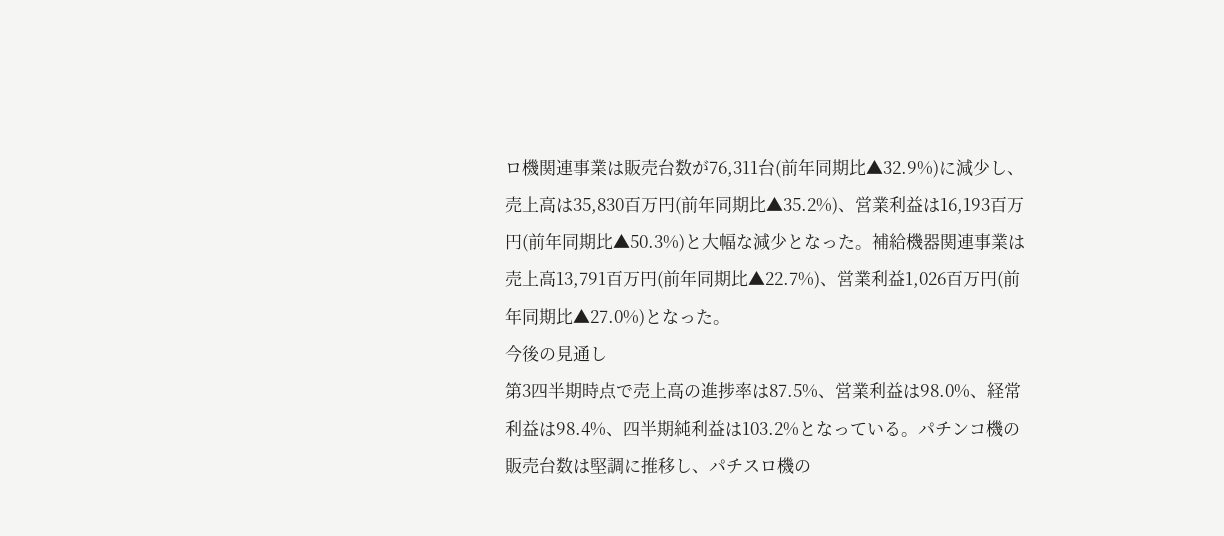ロ機関連事業は販売台数が76,311台(前年同期比▲32.9%)に減少し、売上高は35,830百万円(前年同期比▲35.2%)、営業利益は16,193百万円(前年同期比▲50.3%)と大幅な減少となった。補給機器関連事業は売上高13,791百万円(前年同期比▲22.7%)、営業利益1,026百万円(前年同期比▲27.0%)となった。
今後の見通し
第3四半期時点で売上高の進捗率は87.5%、営業利益は98.0%、経常利益は98.4%、四半期純利益は103.2%となっている。パチンコ機の販売台数は堅調に推移し、パチスロ機の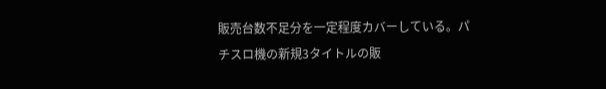販売台数不足分を一定程度カバーしている。パチスロ機の新規3タイトルの販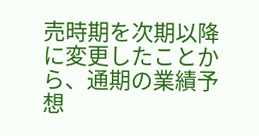売時期を次期以降に変更したことから、通期の業績予想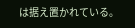は据え置かれている。